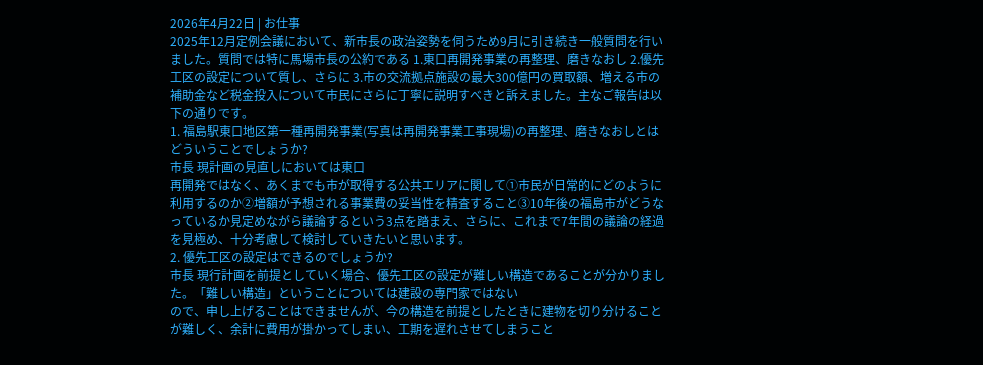2026年4月22日 | お仕事
2025年12月定例会議において、新市長の政治姿勢を伺うため9月に引き続き一般質問を行いました。質問では特に馬場市長の公約である 1.東口再開発事業の再整理、磨きなおし 2.優先工区の設定について質し、さらに 3.市の交流拠点施設の最大300億円の買取額、増える市の補助金など税金投入について市民にさらに丁寧に説明すべきと訴えました。主なご報告は以下の通りです。
1. 福島駅東口地区第一種再開発事業(写真は再開発事業工事現場)の再整理、磨きなおしとはどういうことでしょうか?
市長 現計画の見直しにおいては東口
再開発ではなく、あくまでも市が取得する公共エリアに関して①市民が日常的にどのように利用するのか②増額が予想される事業費の妥当性を精査すること③10年後の福島市がどうなっているか見定めながら議論するという3点を踏まえ、さらに、これまで7年間の議論の経過を見極め、十分考慮して検討していきたいと思います。
2. 優先工区の設定はできるのでしょうか?
市長 現行計画を前提としていく場合、優先工区の設定が難しい構造であることが分かりました。「難しい構造」ということについては建設の専門家ではない
ので、申し上げることはできませんが、今の構造を前提としたときに建物を切り分けることが難しく、余計に費用が掛かってしまい、工期を遅れさせてしまうこと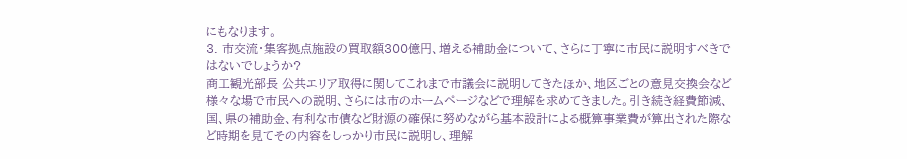にもなります。
3. 市交流・集客拠点施設の買取額300億円、増える補助金について、さらに丁寧に市民に説明すべきではないでしょうか?
商工観光部長 公共エリア取得に関してこれまで市議会に説明してきたほか、地区ごとの意見交換会など様々な場で市民への説明、さらには市のホームページなどで理解を求めてきました。引き続き経費節減、国、県の補助金、有利な市債など財源の確保に努めながら基本設計による概算事業費が算出された際など時期を見てその内容をしっかり市民に説明し、理解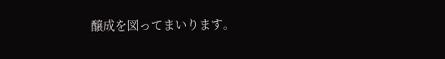醸成を図ってまいります。